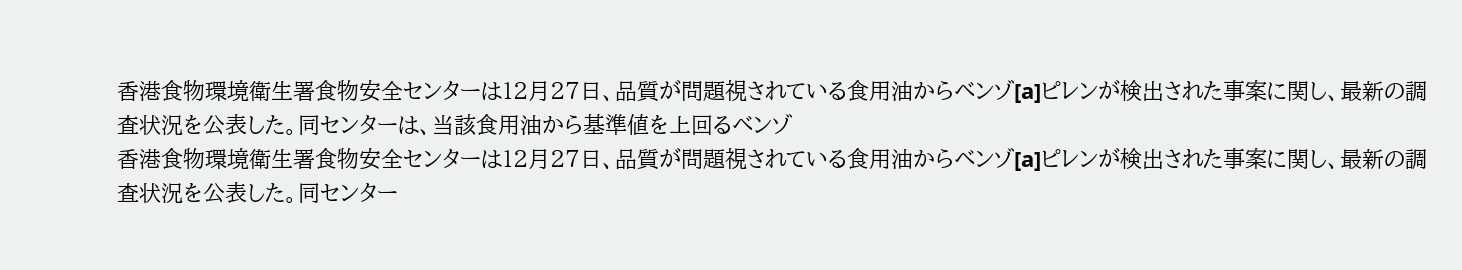香港食物環境衛生署食物安全センターは12月27日、品質が問題視されている食用油からベンゾ[a]ピレンが検出された事案に関し、最新の調査状況を公表した。同センターは、当該食用油から基準値を上回るベンゾ
香港食物環境衛生署食物安全センターは12月27日、品質が問題視されている食用油からベンゾ[a]ピレンが検出された事案に関し、最新の調査状況を公表した。同センター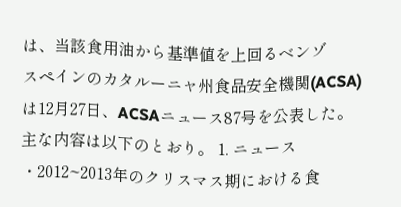は、当該食用油から基準値を上回るベンゾ
スペインのカタルーニャ州食品安全機関(ACSA)は12月27日、ACSAニュース87号を公表した。主な内容は以下のとおり。 1. ニュース ・2012~2013年のクリスマス期における食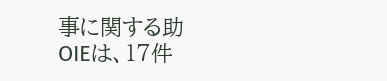事に関する助
OIEは、17件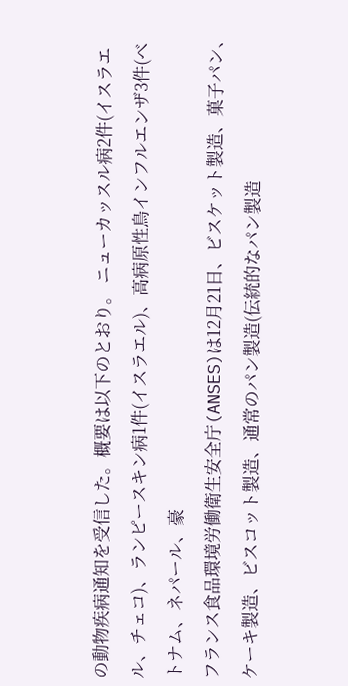の動物疾病通知を受信した。概要は以下のとおり。 ニューカッスル病2件(イスラエル、チェコ)、ランピースキン病1件(イスラエル)、高病原性鳥インフルエンザ3件(ベトナム、ネパール、豪
フランス食品環境労働衛生安全庁(ANSES)は12月21日、ビスケット製造、菓子パン、ケーキ製造、ビスコット製造、通常のパン製造(伝統的なパン製造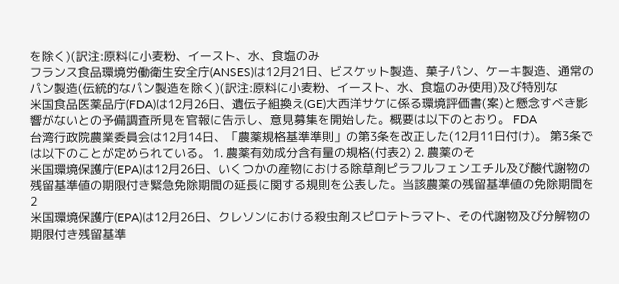を除く)(訳注:原料に小麦粉、イースト、水、食塩のみ
フランス食品環境労働衛生安全庁(ANSES)は12月21日、ビスケット製造、菓子パン、ケーキ製造、通常のパン製造(伝統的なパン製造を除く)(訳注:原料に小麦粉、イースト、水、食塩のみ使用)及び特別な
米国食品医薬品庁(FDA)は12月26日、遺伝子組換え(GE)大西洋サケに係る環境評価書(案)と懸念すべき影響がないとの予備調査所見を官報に告示し、意見募集を開始した。概要は以下のとおり。 FDA
台湾行政院農業委員会は12月14日、「農薬規格基準準則」の第3条を改正した(12月11日付け)。 第3条では以下のことが定められている。 1. 農薬有効成分含有量の規格(付表2) 2. 農薬のそ
米国環境保護庁(EPA)は12月26日、いくつかの産物における除草剤ピラフルフェンエチル及び酸代謝物の残留基準値の期限付き緊急免除期間の延長に関する規則を公表した。当該農薬の残留基準値の免除期間を2
米国環境保護庁(EPA)は12月26日、クレソンにおける殺虫剤スピロテトラマト、その代謝物及び分解物の期限付き残留基準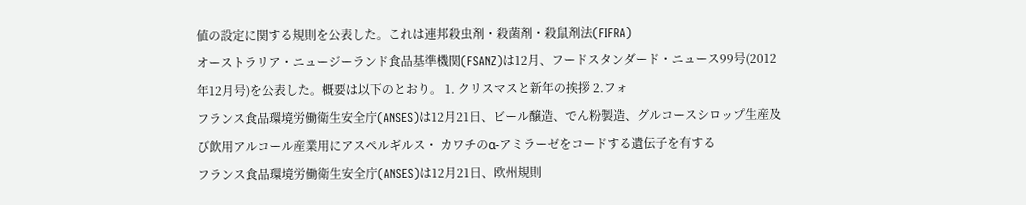値の設定に関する規則を公表した。これは連邦殺虫剤・殺菌剤・殺鼠剤法(FIFRA)
オーストラリア・ニュージーランド食品基準機関(FSANZ)は12月、フードスタンダード・ニュース99号(2012年12月号)を公表した。概要は以下のとおり。 1. クリスマスと新年の挨拶 2.フォ
フランス食品環境労働衛生安全庁(ANSES)は12月21日、ビール醸造、でん粉製造、グルコースシロップ生産及び飲用アルコール産業用にアスペルギルス・ カワチのα-アミラーゼをコードする遺伝子を有する
フランス食品環境労働衛生安全庁(ANSES)は12月21日、欧州規則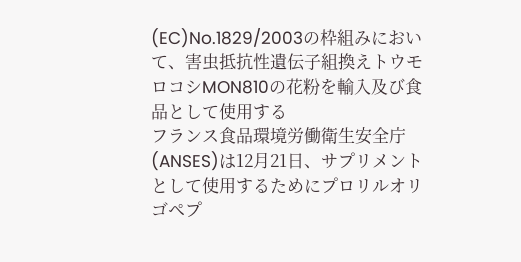(EC)No.1829/2003の枠組みにおいて、害虫抵抗性遺伝子組換えトウモロコシMON810の花粉を輸入及び食品として使用する
フランス食品環境労働衛生安全庁(ANSES)は12月21日、サプリメントとして使用するためにプロリルオリゴペプ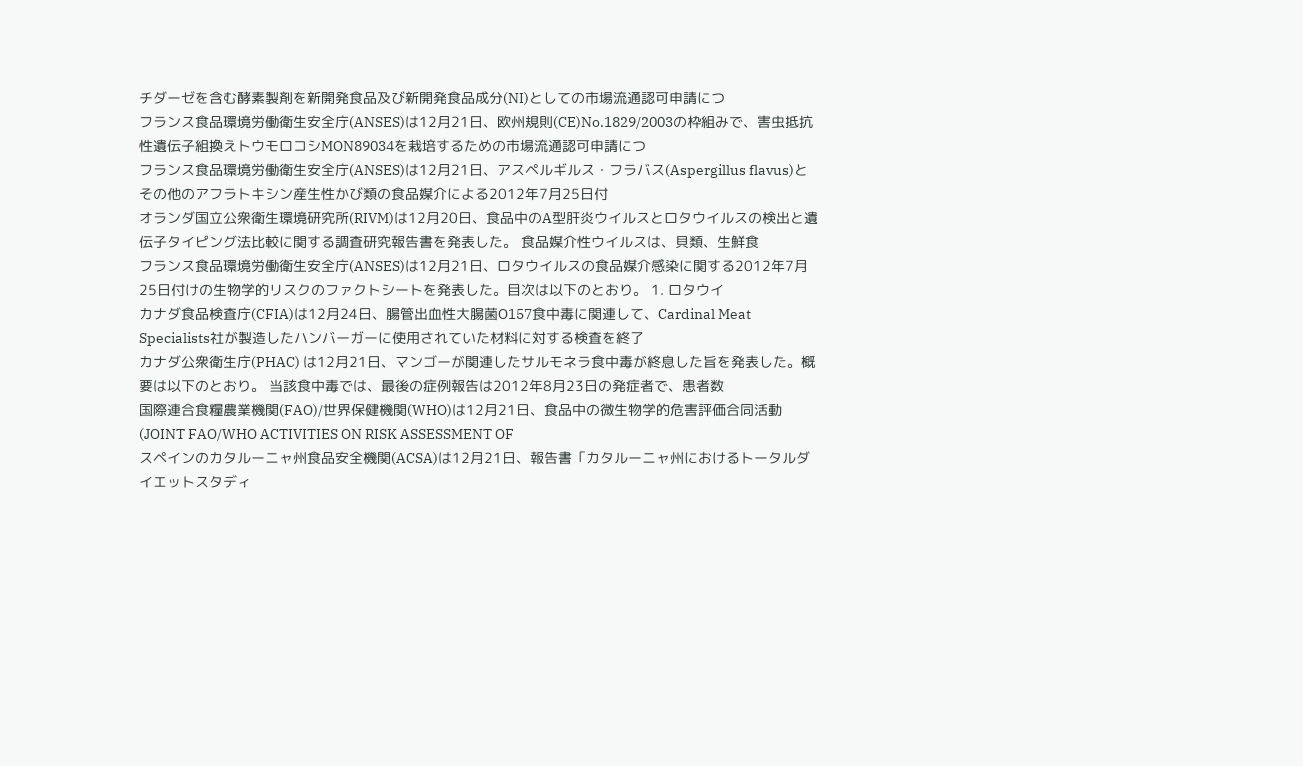チダーゼを含む酵素製剤を新開発食品及び新開発食品成分(NI)としての市場流通認可申請につ
フランス食品環境労働衛生安全庁(ANSES)は12月21日、欧州規則(CE)No.1829/2003の枠組みで、害虫抵抗性遺伝子組換えトウモロコシMON89034を栽培するための市場流通認可申請につ
フランス食品環境労働衛生安全庁(ANSES)は12月21日、アスペルギルス・フラバス(Aspergillus flavus)とその他のアフラトキシン産生性かび類の食品媒介による2012年7月25日付
オランダ国立公衆衛生環境研究所(RIVM)は12月20日、食品中のA型肝炎ウイルスとロタウイルスの検出と遺伝子タイピング法比較に関する調査研究報告書を発表した。 食品媒介性ウイルスは、貝類、生鮮食
フランス食品環境労働衛生安全庁(ANSES)は12月21日、ロタウイルスの食品媒介感染に関する2012年7月25日付けの生物学的リスクのファクトシートを発表した。目次は以下のとおり。 1. ロタウイ
カナダ食品検査庁(CFIA)は12月24日、腸管出血性大腸菌O157食中毒に関連して、Cardinal Meat Specialists社が製造したハンバーガーに使用されていた材料に対する検査を終了
カナダ公衆衛生庁(PHAC) は12月21日、マンゴーが関連したサルモネラ食中毒が終息した旨を発表した。概要は以下のとおり。 当該食中毒では、最後の症例報告は2012年8月23日の発症者で、患者数
国際連合食糧農業機関(FAO)/世界保健機関(WHO)は12月21日、食品中の微生物学的危害評価合同活動(JOINT FAO/WHO ACTIVITIES ON RISK ASSESSMENT OF
スペインのカタルーニャ州食品安全機関(ACSA)は12月21日、報告書「カタルーニャ州におけるトータルダイエットスタディ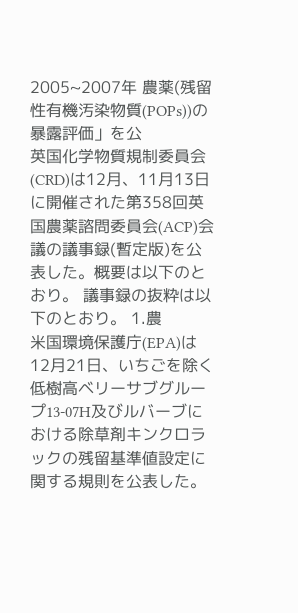2005~2007年 農薬(残留性有機汚染物質(POPs))の暴露評価」を公
英国化学物質規制委員会(CRD)は12月、11月13日に開催された第358回英国農薬諮問委員会(ACP)会議の議事録(暫定版)を公表した。概要は以下のとおり。 議事録の抜粋は以下のとおり。 1.農
米国環境保護庁(EPA)は12月21日、いちごを除く低樹高ベリーサブグループ13-07H及びルバーブにおける除草剤キンクロラックの残留基準値設定に関する規則を公表した。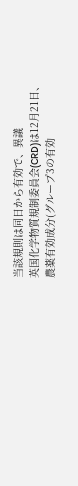当該規則は同日から有効で、異議
英国化学物質規制委員会(CRD)は12月21日、農薬有効成分(グループ3の有効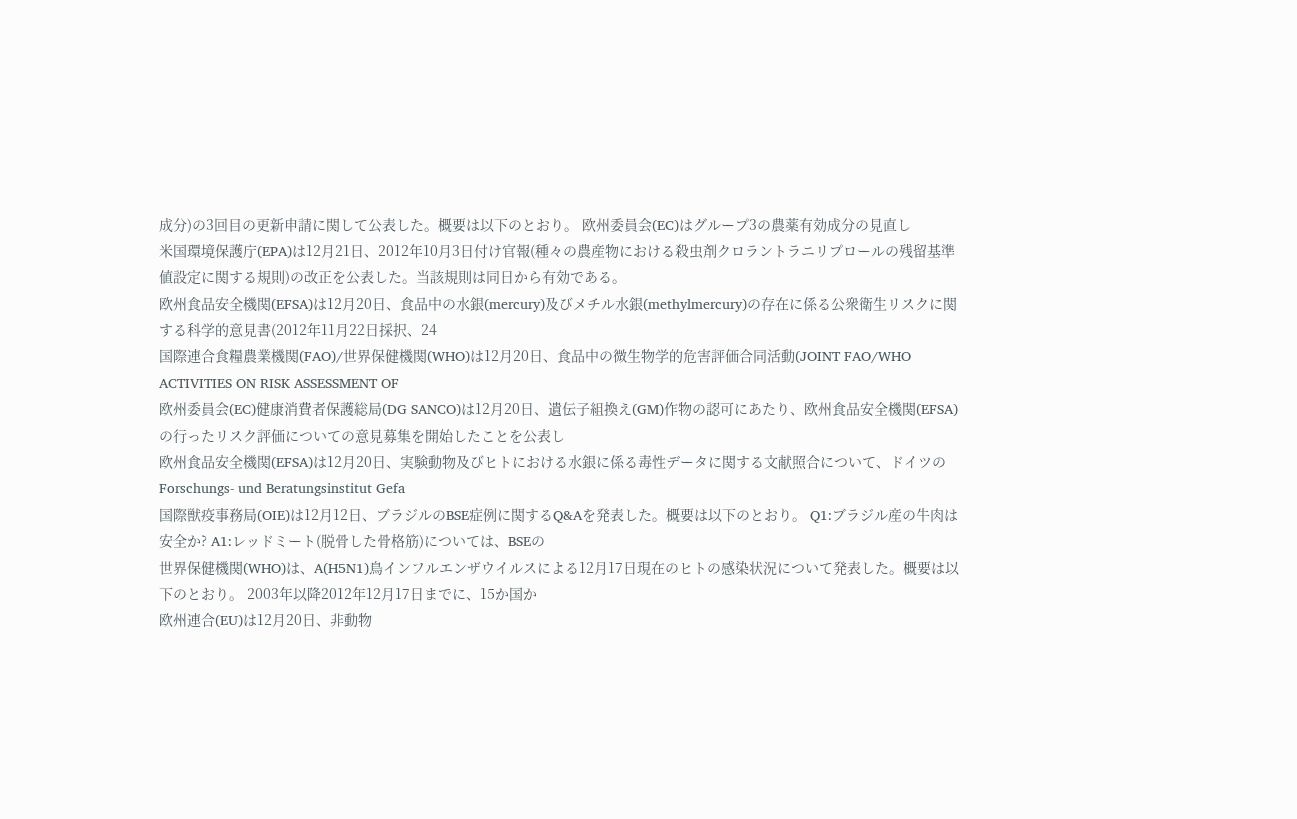成分)の3回目の更新申請に関して公表した。概要は以下のとおり。 欧州委員会(EC)はグループ3の農薬有効成分の見直し
米国環境保護庁(EPA)は12月21日、2012年10月3日付け官報(種々の農産物における殺虫剤クロラントラニリプロールの残留基準値設定に関する規則)の改正を公表した。当該規則は同日から有効である。
欧州食品安全機関(EFSA)は12月20日、食品中の水銀(mercury)及びメチル水銀(methylmercury)の存在に係る公衆衛生リスクに関する科学的意見書(2012年11月22日採択、24
国際連合食糧農業機関(FAO)/世界保健機関(WHO)は12月20日、食品中の微生物学的危害評価合同活動(JOINT FAO/WHO ACTIVITIES ON RISK ASSESSMENT OF
欧州委員会(EC)健康消費者保護総局(DG SANCO)は12月20日、遺伝子組換え(GM)作物の認可にあたり、欧州食品安全機関(EFSA)の行ったリスク評価についての意見募集を開始したことを公表し
欧州食品安全機関(EFSA)は12月20日、実験動物及びヒトにおける水銀に係る毒性データに関する文献照合について、ドイツのForschungs- und Beratungsinstitut Gefa
国際獣疫事務局(OIE)は12月12日、ブラジルのBSE症例に関するQ&Aを発表した。概要は以下のとおり。 Q1:ブラジル産の牛肉は安全か? A1:レッドミート(脱骨した骨格筋)については、BSEの
世界保健機関(WHO)は、A(H5N1)鳥インフルエンザウイルスによる12月17日現在のヒトの感染状況について発表した。概要は以下のとおり。 2003年以降2012年12月17日までに、15か国か
欧州連合(EU)は12月20日、非動物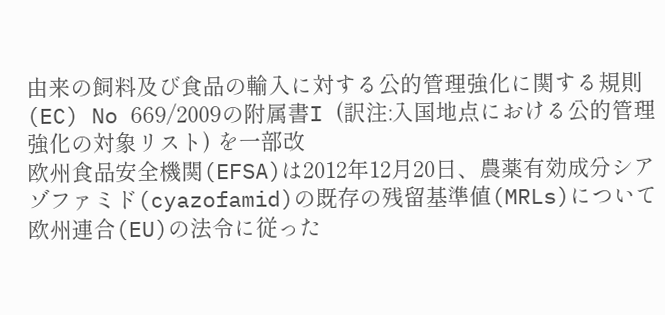由来の飼料及び食品の輸入に対する公的管理強化に関する規則(EC) No 669/2009の附属書I (訳注:入国地点における公的管理強化の対象リスト) を一部改
欧州食品安全機関(EFSA)は2012年12月20日、農薬有効成分シアゾファミド(cyazofamid)の既存の残留基準値(MRLs)について欧州連合(EU)の法令に従った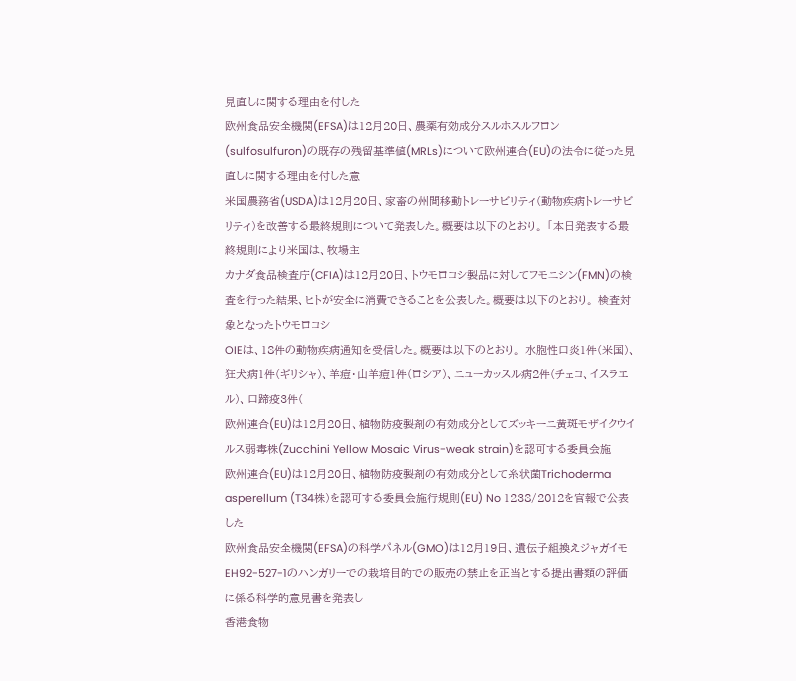見直しに関する理由を付した
欧州食品安全機関(EFSA)は12月20日、農薬有効成分スルホスルフロン(sulfosulfuron)の既存の残留基準値(MRLs)について欧州連合(EU)の法令に従った見直しに関する理由を付した意
米国農務省(USDA)は12月20日、家畜の州間移動トレーサビリティ(動物疾病トレーサビリティ)を改善する最終規則について発表した。概要は以下のとおり。 「本日発表する最終規則により米国は、牧場主
カナダ食品検査庁(CFIA)は12月20日、トウモロコシ製品に対してフモニシン(FMN)の検査を行った結果、ヒトが安全に消費できることを公表した。概要は以下のとおり。 検査対象となったトウモロコシ
OIEは、18件の動物疾病通知を受信した。概要は以下のとおり。 水胞性口炎1件(米国)、狂犬病1件(ギリシャ)、羊痘・山羊痘1件(ロシア)、ニューカッスル病2件(チェコ、イスラエル)、口蹄疫3件(
欧州連合(EU)は12月20日、植物防疫製剤の有効成分としてズッキーニ黄斑モザイクウイルス弱毒株(Zucchini Yellow Mosaic Virus-weak strain)を認可する委員会施
欧州連合(EU)は12月20日、植物防疫製剤の有効成分として糸状菌Trichoderma asperellum (T34株)を認可する委員会施行規則(EU) No 1238/2012を官報で公表した
欧州食品安全機関(EFSA)の科学パネル(GMO)は12月19日、遺伝子組換えジャガイモEH92-527-1のハンガリーでの栽培目的での販売の禁止を正当とする提出書類の評価に係る科学的意見書を発表し
香港食物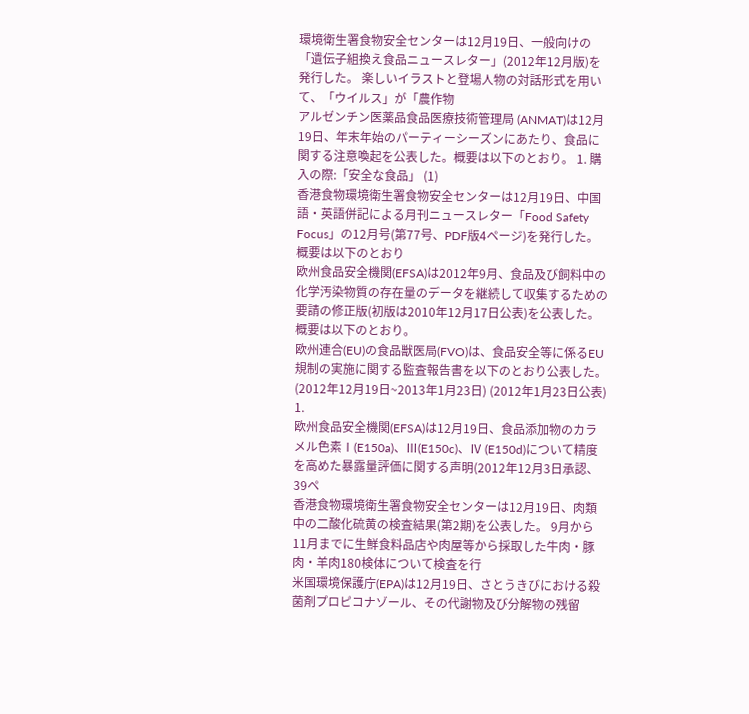環境衛生署食物安全センターは12月19日、一般向けの「遺伝子組換え食品ニュースレター」(2012年12月版)を発行した。 楽しいイラストと登場人物の対話形式を用いて、「ウイルス」が「農作物
アルゼンチン医薬品食品医療技術管理局 (ANMAT)は12月19日、年末年始のパーティーシーズンにあたり、食品に関する注意喚起を公表した。概要は以下のとおり。 1. 購入の際:「安全な食品」 (1)
香港食物環境衛生署食物安全センターは12月19日、中国語・英語併記による月刊ニュースレター「Food Safety Focus」の12月号(第77号、PDF版4ページ)を発行した。概要は以下のとおり
欧州食品安全機関(EFSA)は2012年9月、食品及び飼料中の化学汚染物質の存在量のデータを継続して収集するための要請の修正版(初版は2010年12月17日公表)を公表した。概要は以下のとおり。
欧州連合(EU)の食品獣医局(FVO)は、食品安全等に係るEU規制の実施に関する監査報告書を以下のとおり公表した。(2012年12月19日~2013年1月23日) (2012年1月23日公表) 1.
欧州食品安全機関(EFSA)は12月19日、食品添加物のカラメル色素Ⅰ(E150a)、Ⅲ(E150c)、Ⅳ (E150d)について精度を高めた暴露量評価に関する声明(2012年12月3日承認、39ペ
香港食物環境衛生署食物安全センターは12月19日、肉類中の二酸化硫黄の検査結果(第2期)を公表した。 9月から11月までに生鮮食料品店や肉屋等から採取した牛肉・豚肉・羊肉180検体について検査を行
米国環境保護庁(EPA)は12月19日、さとうきびにおける殺菌剤プロピコナゾール、その代謝物及び分解物の残留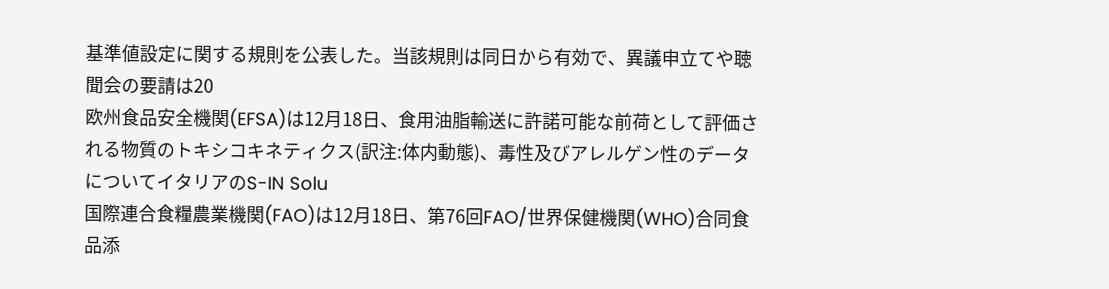基準値設定に関する規則を公表した。当該規則は同日から有効で、異議申立てや聴聞会の要請は20
欧州食品安全機関(EFSA)は12月18日、食用油脂輸送に許諾可能な前荷として評価される物質のトキシコキネティクス(訳注:体内動態)、毒性及びアレルゲン性のデータについてイタリアのS-IN Solu
国際連合食糧農業機関(FAO)は12月18日、第76回FAO/世界保健機関(WHO)合同食品添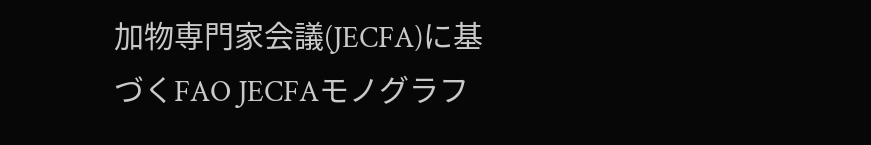加物専門家会議(JECFA)に基づくFAO JECFAモノグラフ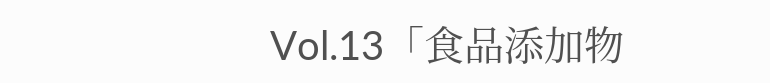Vol.13「食品添加物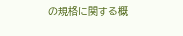の規格に関する概